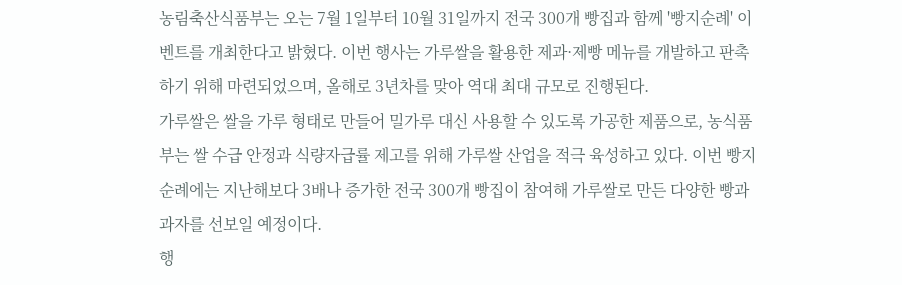농림축산식품부는 오는 7월 1일부터 10월 31일까지 전국 300개 빵집과 함께 '빵지순례' 이벤트를 개최한다고 밝혔다. 이번 행사는 가루쌀을 활용한 제과·제빵 메뉴를 개발하고 판촉하기 위해 마련되었으며, 올해로 3년차를 맞아 역대 최대 규모로 진행된다.
가루쌀은 쌀을 가루 형태로 만들어 밀가루 대신 사용할 수 있도록 가공한 제품으로, 농식품부는 쌀 수급 안정과 식량자급률 제고를 위해 가루쌀 산업을 적극 육성하고 있다. 이번 빵지순례에는 지난해보다 3배나 증가한 전국 300개 빵집이 참여해 가루쌀로 만든 다양한 빵과 과자를 선보일 예정이다.
행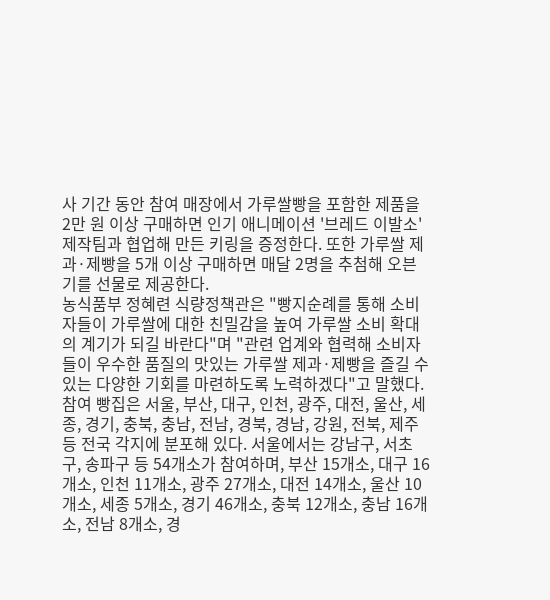사 기간 동안 참여 매장에서 가루쌀빵을 포함한 제품을 2만 원 이상 구매하면 인기 애니메이션 '브레드 이발소' 제작팀과 협업해 만든 키링을 증정한다. 또한 가루쌀 제과·제빵을 5개 이상 구매하면 매달 2명을 추첨해 오븐기를 선물로 제공한다.
농식품부 정혜련 식량정책관은 "빵지순례를 통해 소비자들이 가루쌀에 대한 친밀감을 높여 가루쌀 소비 확대의 계기가 되길 바란다"며 "관련 업계와 협력해 소비자들이 우수한 품질의 맛있는 가루쌀 제과·제빵을 즐길 수 있는 다양한 기회를 마련하도록 노력하겠다"고 말했다.
참여 빵집은 서울, 부산, 대구, 인천, 광주, 대전, 울산, 세종, 경기, 충북, 충남, 전남, 경북, 경남, 강원, 전북, 제주 등 전국 각지에 분포해 있다. 서울에서는 강남구, 서초구, 송파구 등 54개소가 참여하며, 부산 15개소, 대구 16개소, 인천 11개소, 광주 27개소, 대전 14개소, 울산 10개소, 세종 5개소, 경기 46개소, 충북 12개소, 충남 16개소, 전남 8개소, 경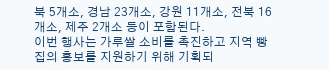북 5개소, 경남 23개소, 강원 11개소, 전북 16개소, 제주 2개소 등이 포함된다.
이번 행사는 가루쌀 소비를 촉진하고 지역 빵집의 홍보를 지원하기 위해 기획되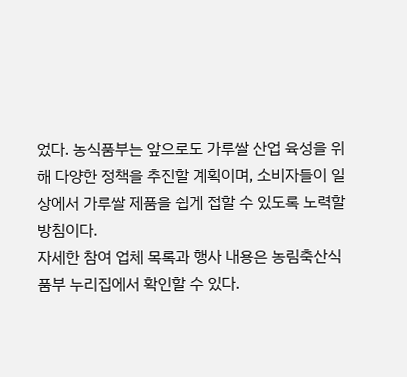었다. 농식품부는 앞으로도 가루쌀 산업 육성을 위해 다양한 정책을 추진할 계획이며, 소비자들이 일상에서 가루쌀 제품을 쉽게 접할 수 있도록 노력할 방침이다.
자세한 참여 업체 목록과 행사 내용은 농림축산식품부 누리집에서 확인할 수 있다.